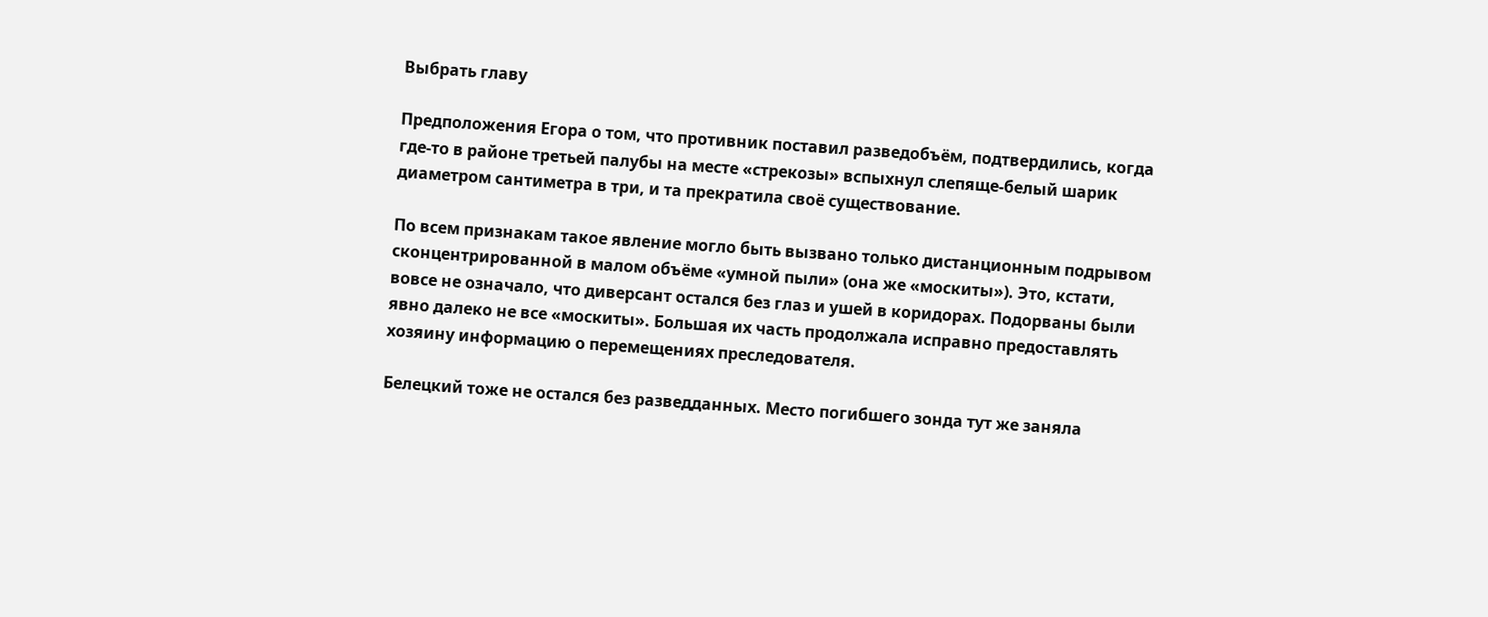Выбрать главу

Предположения Егора о том, что противник поставил разведобъём, подтвердились, когда где-то в районе третьей палубы на месте «стрекозы» вспыхнул слепяще-белый шарик диаметром сантиметра в три, и та прекратила своё существование.

По всем признакам такое явление могло быть вызвано только дистанционным подрывом сконцентрированной в малом объёме «умной пыли» (она же «москиты»). Это, кстати, вовсе не означало, что диверсант остался без глаз и ушей в коридорах. Подорваны были явно далеко не все «москиты». Большая их часть продолжала исправно предоставлять хозяину информацию о перемещениях преследователя.

Белецкий тоже не остался без разведданных. Место погибшего зонда тут же заняла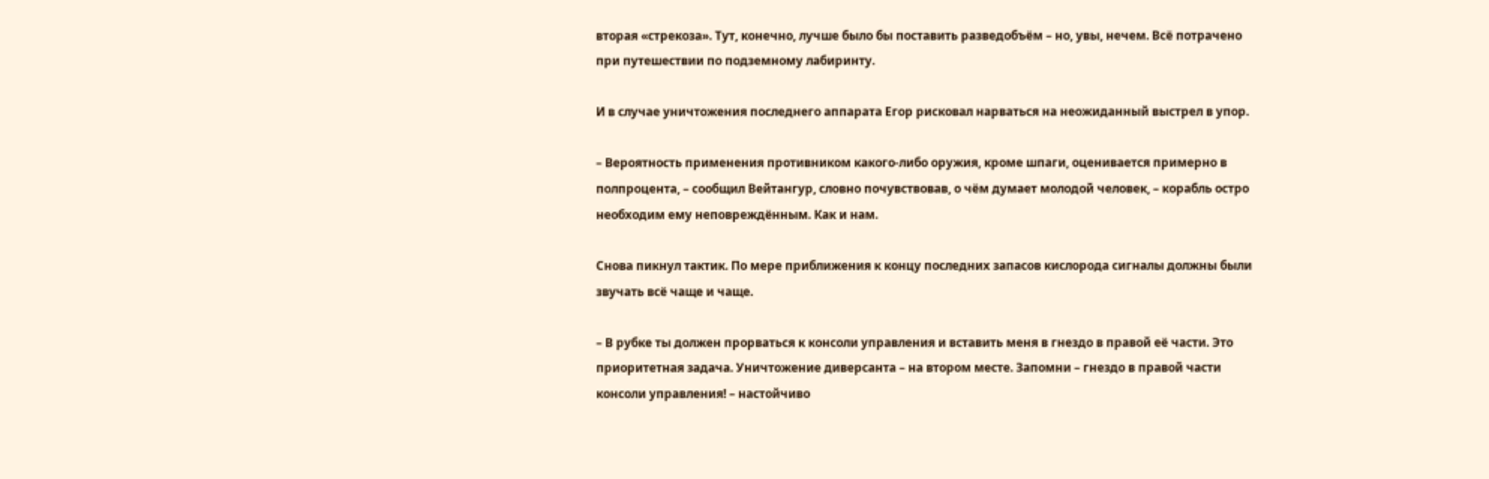вторая «стрекоза». Тут, конечно, лучше было бы поставить разведобъём – но, увы, нечем. Всё потрачено при путешествии по подземному лабиринту.

И в случае уничтожения последнего аппарата Егор рисковал нарваться на неожиданный выстрел в упор.

– Вероятность применения противником какого-либо оружия, кроме шпаги, оценивается примерно в полпроцента, – сообщил Вейтангур, словно почувствовав, о чём думает молодой человек, – корабль остро необходим ему неповреждённым. Как и нам.

Снова пикнул тактик. По мере приближения к концу последних запасов кислорода сигналы должны были звучать всё чаще и чаще.

– В рубке ты должен прорваться к консоли управления и вставить меня в гнездо в правой её части. Это приоритетная задача. Уничтожение диверсанта – на втором месте. Запомни – гнездо в правой части консоли управления! – настойчиво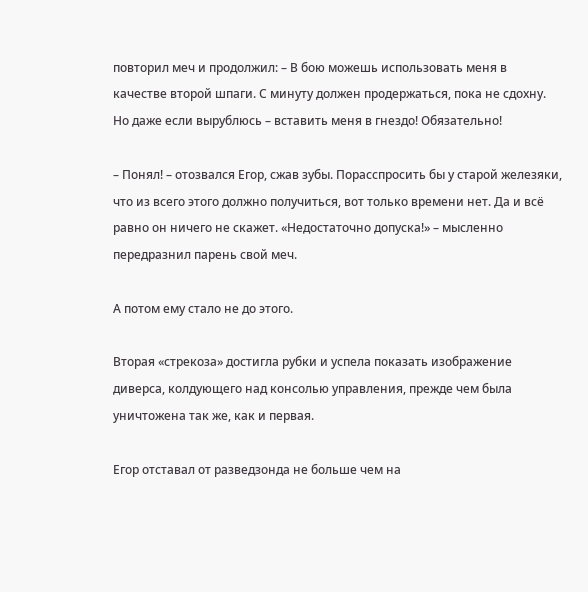повторил меч и продолжил: – В бою можешь использовать меня в качестве второй шпаги. С минуту должен продержаться, пока не сдохну. Но даже если вырублюсь – вставить меня в гнездо! Обязательно!

– Понял! – отозвался Егор, сжав зубы. Порасспросить бы у старой железяки, что из всего этого должно получиться, вот только времени нет. Да и всё равно он ничего не скажет. «Недостаточно допуска!» – мысленно передразнил парень свой меч.

А потом ему стало не до этого.

Вторая «стрекоза» достигла рубки и успела показать изображение диверса, колдующего над консолью управления, прежде чем была уничтожена так же, как и первая.

Егор отставал от разведзонда не больше чем на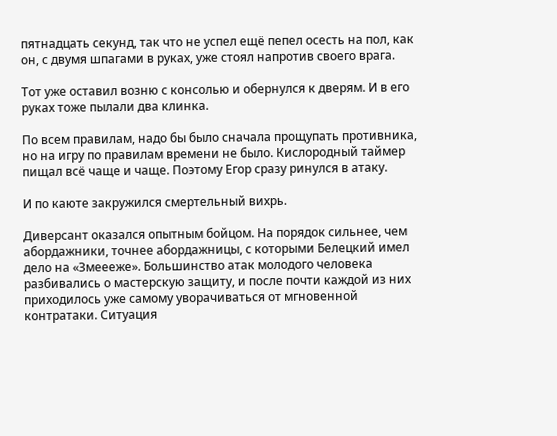пятнадцать секунд, так что не успел ещё пепел осесть на пол, как он, с двумя шпагами в руках, уже стоял напротив своего врага.

Тот уже оставил возню с консолью и обернулся к дверям. И в его руках тоже пылали два клинка.

По всем правилам, надо бы было сначала прощупать противника, но на игру по правилам времени не было. Кислородный таймер пищал всё чаще и чаще. Поэтому Егор сразу ринулся в атаку.

И по каюте закружился смертельный вихрь.

Диверсант оказался опытным бойцом. На порядок сильнее, чем абордажники, точнее абордажницы, с которыми Белецкий имел дело на «Змеееже». Большинство атак молодого человека разбивались о мастерскую защиту, и после почти каждой из них приходилось уже самому уворачиваться от мгновенной контратаки. Ситуация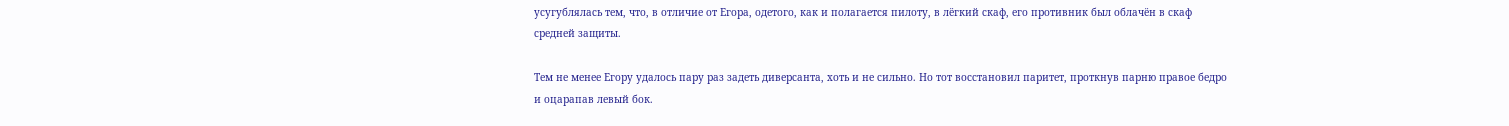усугублялась тем, что, в отличие от Егора, одетого, как и полагается пилоту, в лёгкий скаф, его противник был облачён в скаф средней защиты.

Тем не менее Егору удалось пару раз задеть диверсанта, хоть и не сильно. Но тот восстановил паритет, проткнув парню правое бедро и оцарапав левый бок.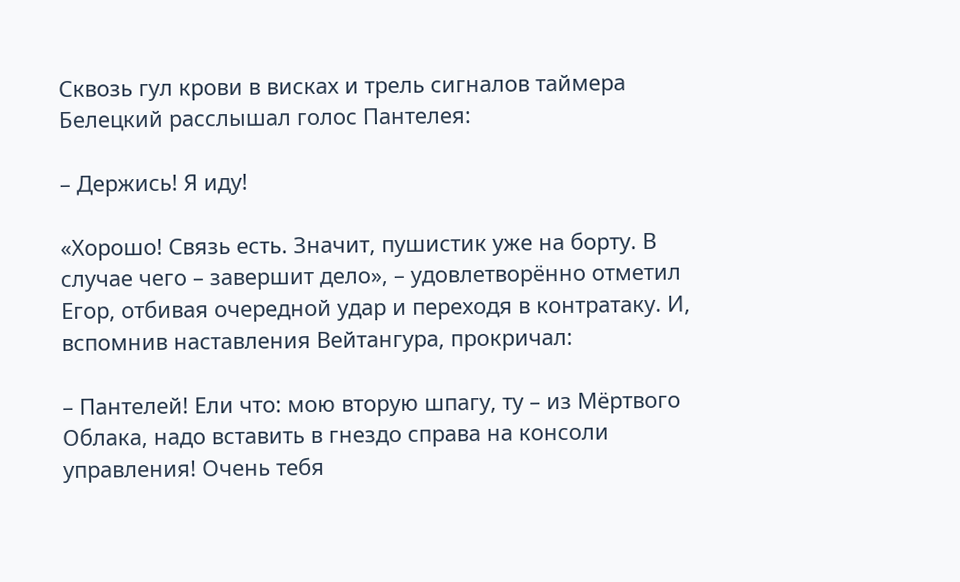Сквозь гул крови в висках и трель сигналов таймера Белецкий расслышал голос Пантелея:

– Держись! Я иду!

«Хорошо! Связь есть. Значит, пушистик уже на борту. В случае чего – завершит дело», – удовлетворённо отметил Егор, отбивая очередной удар и переходя в контратаку. И, вспомнив наставления Вейтангура, прокричал:

– Пантелей! Ели что: мою вторую шпагу, ту – из Мёртвого Облака, надо вставить в гнездо справа на консоли управления! Очень тебя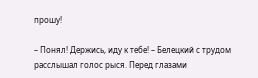прошу!

– Понял! Держись, иду к тебе! – Белецкий с трудом расслышал голос рыся. Перед глазами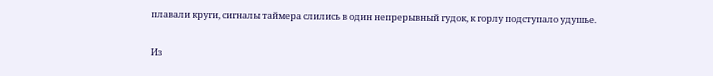плавали круги, сигналы таймера слились в один непрерывный гудок, к горлу подступало удушье.

Из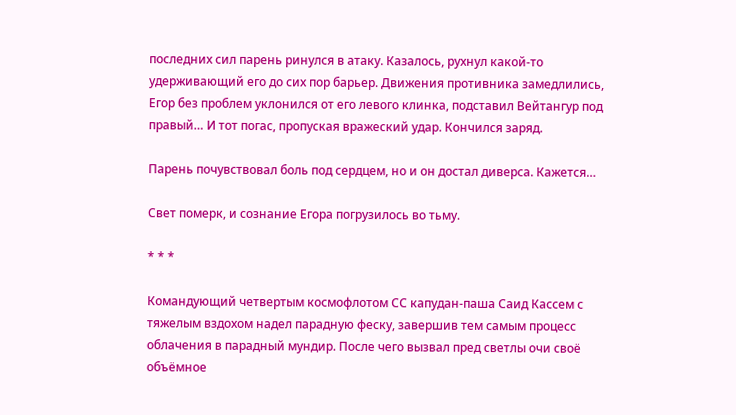последних сил парень ринулся в атаку. Казалось, рухнул какой-то удерживающий его до сих пор барьер. Движения противника замедлились, Егор без проблем уклонился от его левого клинка, подставил Вейтангур под правый… И тот погас, пропуская вражеский удар. Кончился заряд.

Парень почувствовал боль под сердцем, но и он достал диверса. Кажется…

Свет померк, и сознание Егора погрузилось во тьму.

* * *

Командующий четвертым космофлотом СС капудан-паша Саид Кассем с тяжелым вздохом надел парадную феску, завершив тем самым процесс облачения в парадный мундир. После чего вызвал пред светлы очи своё объёмное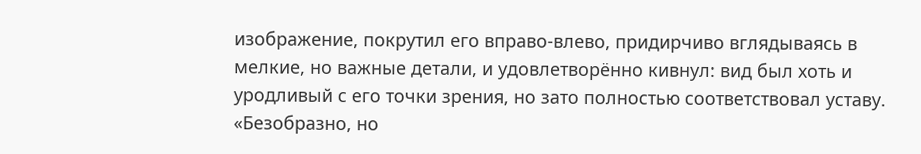изображение, покрутил его вправо-влево, придирчиво вглядываясь в мелкие, но важные детали, и удовлетворённо кивнул: вид был хоть и уродливый с его точки зрения, но зато полностью соответствовал уставу. «Безобразно, но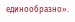единообразно».